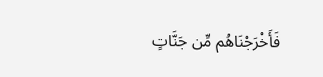فَأَخْرَجْنَاهُم مِّن جَنَّاتٍ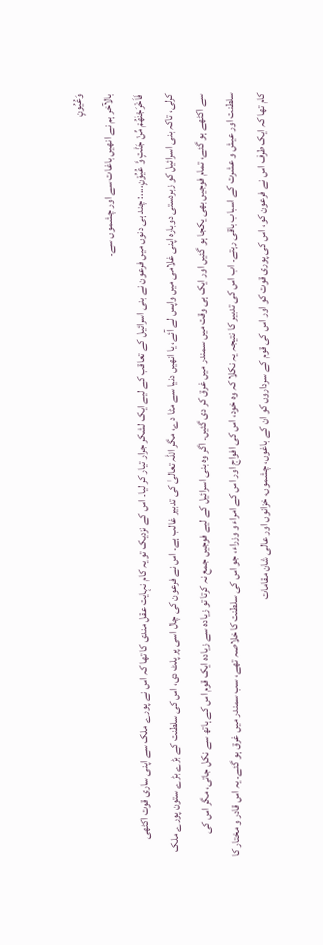وَعُيُونٍ
بالآخر ہم نے انھیں باغات سے اور چشموں سے۔
فَاَخْرَجْنٰهُمْ مِّنْ جَنّٰتٍ وَّ عُيُوْنٍ....: چند ہی دنوں میں فرعون نے بنی اسرائیل کے تعاقب کے لیے ایک لشکر جرار تیار کر لیا۔ اس کے نزدیک تو یہ کام نہایت عقل مندی کا تھا کہ اس نے پورے ملک سے اپنی ساری قوت اکٹھی کرلی، تاکہ بنی اسرائیل کو زبردستی دوبارہ اپنی غلامی میں واپس لے آئے، یا انھیں دنیا سے مٹا دے، مگر اللہ تعالیٰ کی تدبیر غالب ہے۔ اس نے فرعون کی چال اسی پر پلٹ دی، اس کی سلطنت کے بڑے بڑے ستون پورے ملک سے اکٹھے ہو گئے، تمام فوجیں بھی یکجا ہو گئیں اور ایک ہی وقت میں سمندر میں غرق کر دی گئیں۔ اگر وہ بنی اسرائیل کے لیے فوجیں جمع نہ کرتا تو زیادہ سے زیادہ ایک قوم اس کے ہاتھ سے نکل جاتی، مگر اس کی سلطنت اور عیش و عشرت کے اسباب باقی رہتے۔ اب اس کی تدبیر کا نتیجہ یہ نکلا کہ وہ خود، اس کی افواج اور اس کے امراء و وزراء، جو اس کی سلطنت کا خلاصہ تھے، سب سمندر میں غرق ہو گئے۔ یہ اس قادر و مختار کا کام تھا کہ ایک طرف اس نے فرعون کو، اس کی پوری قوت کو اور اس کی قوم کے سرداروں کو ان کے باغوں، چشموں، خزانوں اور عالی شان مقامات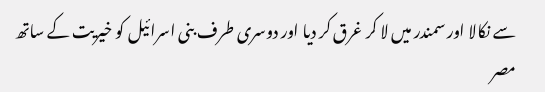سے نکالا اور سمندر میں لا کر غرق کر دیا اور دوسری طرف بنی اسرائیل کو خیریت کے ساتھ مصر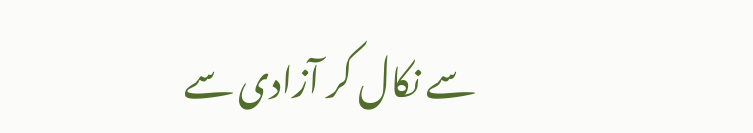سے نکال کر آزادی سے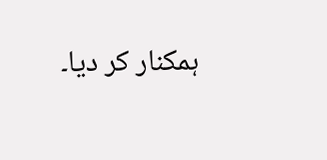ہمکنار کر دیا۔